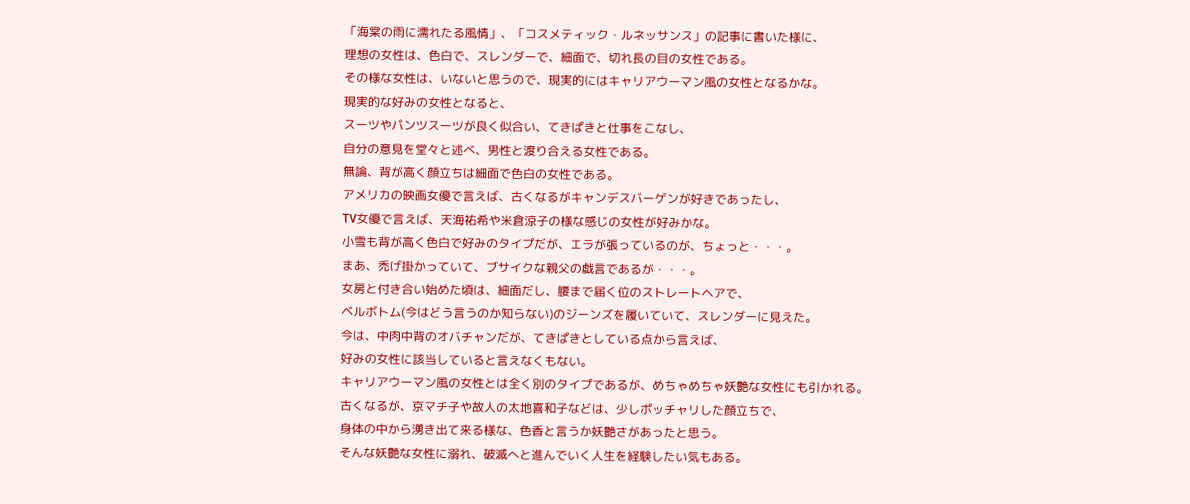「海棠の雨に濡れたる風情」、「コスメティック・ルネッサンス」の記事に書いた様に、
理想の女性は、色白で、スレンダーで、細面で、切れ長の目の女性である。
その様な女性は、いないと思うので、現実的にはキャリアウーマン風の女性となるかな。
現実的な好みの女性となると、
スーツやパンツスーツが良く似合い、てきぱきと仕事をこなし、
自分の意見を堂々と述べ、男性と渡り合える女性である。
無論、背が高く顔立ちは細面で色白の女性である。
アメリカの映画女優で言えば、古くなるがキャンデスバーゲンが好きであったし、
TV女優で言えば、天海祐希や米倉涼子の様な感じの女性が好みかな。
小雪も背が高く色白で好みのタイプだが、エラが張っているのが、ちょっと・・・。
まあ、禿げ掛かっていて、ブサイクな親父の戯言であるが・・・。
女房と付き合い始めた頃は、細面だし、腰まで届く位のストレートヘアで、
ベルボトム(今はどう言うのか知らない)のジーンズを履いていて、スレンダーに見えた。
今は、中肉中背のオバチャンだが、てきぱきとしている点から言えば、
好みの女性に該当していると言えなくもない。
キャリアウーマン風の女性とは全く別のタイプであるが、めちゃめちゃ妖艶な女性にも引かれる。
古くなるが、京マチ子や故人の太地喜和子などは、少しポッチャリした顔立ちで、
身体の中から湧き出て来る様な、色香と言うか妖艶さがあったと思う。
そんな妖艶な女性に溺れ、破滅へと進んでいく人生を経験したい気もある。